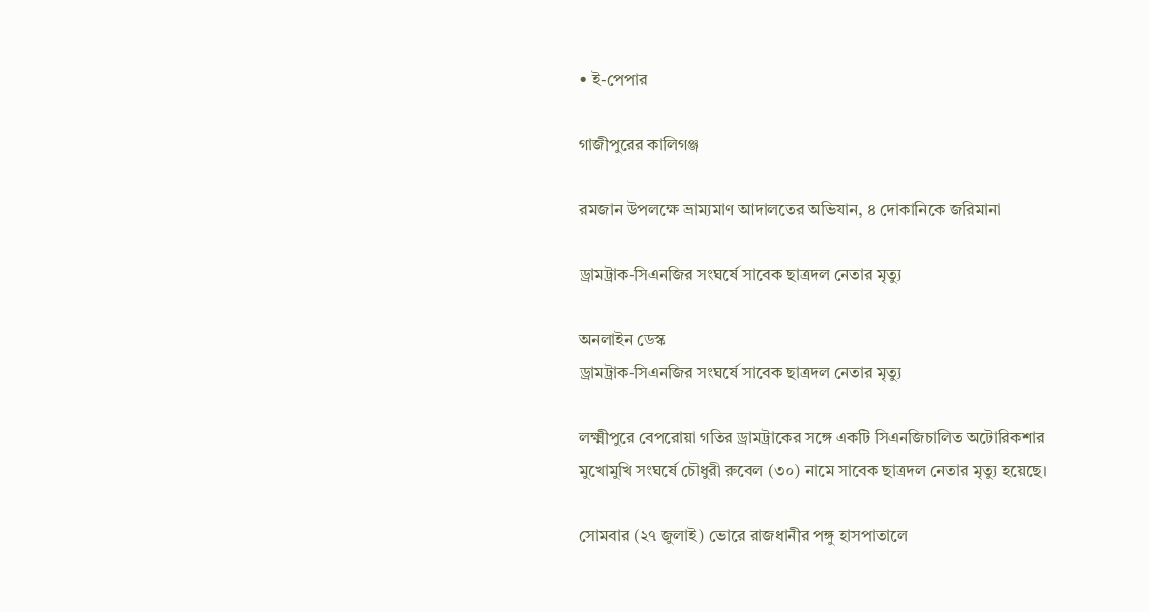• ই-পেপার

গাজীপুরের কালিগঞ্জ

রমজান উপলক্ষে ভ্রাম্যমাণ আদালতের অভিযান, ৪ দোকানিকে জরিমানা

ড্রামট্রাক-সিএনজির সংঘর্ষে সাবেক ছাত্রদল নেতার মৃত্যু

অনলাইন ডেস্ক
ড্রামট্রাক-সিএনজির সংঘর্ষে সাবেক ছাত্রদল নেতার মৃত্যু

লক্ষ্মীপুরে বেপরোয়া গতির ড্রামট্রাকের সঙ্গে একটি সিএনজিচালিত অটোরিকশার মুখোমুখি সংঘর্ষে চৌধুরী রুবেল (৩০) নামে সাবেক ছাত্রদল নেতার মৃত্যু হয়েছে।

সোমবার (২৭ জুলাই) ভোরে রাজধানীর পঙ্গু হাসপাতালে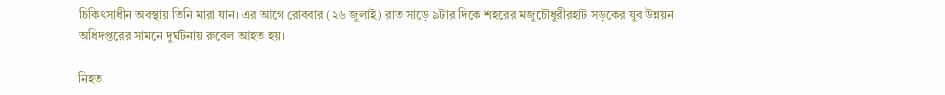চিকিৎসাধীন অবস্থায় তিনি মারা যান। এর আগে রোববার (২৬ জুলাই) রাত সাড়ে ৯টার দিকে শহরের মজুচৌধুরীরহাট সড়কের যুব উন্নয়ন অধিদপ্তরের সামনে দুর্ঘটনায় রুবেল আহত হয়।

নিহত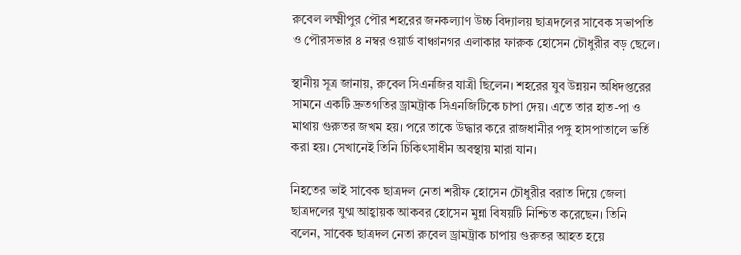রুবেল লক্ষ্মীপুর পৌর শহরের জনকল্যাণ উচ্চ বিদ্যালয় ছাত্রদলের সাবেক সভাপতি ও পৌরসভার ৪ নম্বর ওয়ার্ড বাঞ্চানগর এলাকার ফারুক হোসেন চৌধুরীর বড় ছেলে।

স্থানীয় সূত্র জানায়, রুবেল সিএনজির যাত্রী ছিলেন। শহরের যুব উন্নয়ন অধিদপ্তরের সামনে একটি দ্রুতগতির ড্রামট্রাক সিএনজিটিকে চাপা দেয়। এতে তার হাত-পা ও মাথায় গুরুতর জখম হয়। পরে তাকে উদ্ধার করে রাজধানীর পঙ্গু হাসপাতালে ভর্তি করা হয়। সেখানেই তিনি চিকিৎসাধীন অবস্থায় মারা যান।

নিহতের ভাই সাবেক ছাত্রদল নেতা শরীফ হোসেন চৌধুরীর বরাত দিয়ে জেলা ছাত্রদলের যুগ্ম আহ্বায়ক আকবর হোসেন মুন্না বিষয়টি নিশ্চিত করেছেন। তিনি বলেন, সাবেক ছাত্রদল নেতা রুবেল ড্রামট্রাক চাপায় গুরুতর আহত হয়ে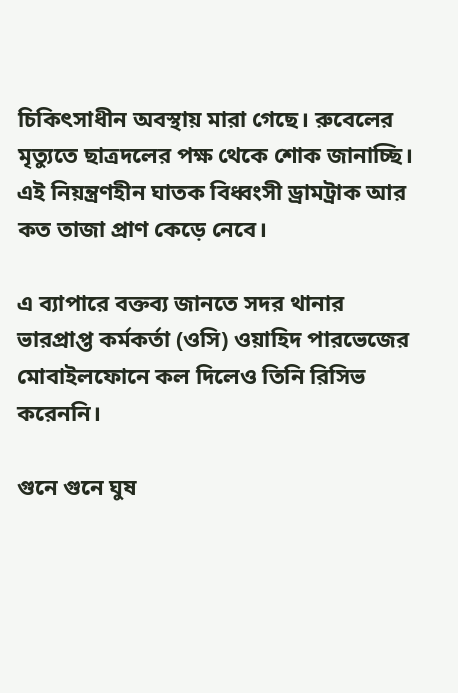চিকিৎসাধীন অবস্থায় মারা গেছে। রুবেলের মৃত্যুতে ছাত্রদলের পক্ষ থেকে শোক জানাচ্ছি। এই নিয়ন্ত্রণহীন ঘাতক বিধ্বংসী ড্রামট্রাক আর কত তাজা প্রাণ কেড়ে নেবে।

এ ব্যাপারে বক্তব্য জানতে সদর থানার ভারপ্রাপ্ত কর্মকর্তা (ওসি) ওয়াহিদ পারভেজের মোবাইলফোনে কল দিলেও তিনি রিসিভ করেননি।

গুনে গুনে ঘুষ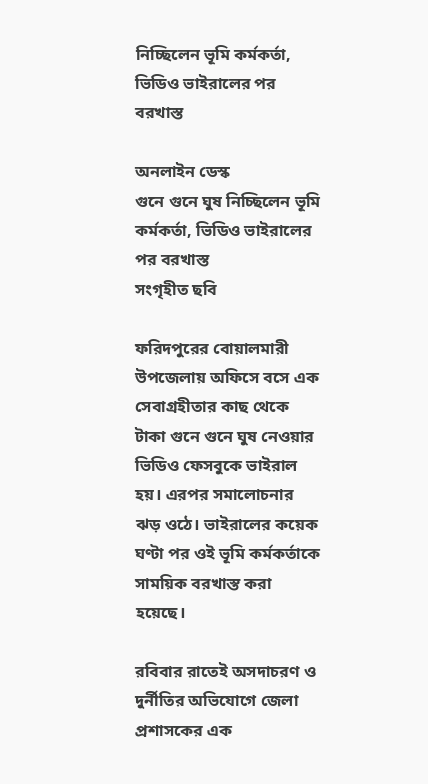নিচ্ছিলেন ভূমি কর্মকর্তা, ভিডিও ভাইরালের পর বরখাস্ত

অনলাইন ডেস্ক
গুনে গুনে ঘুষ নিচ্ছিলেন ভূমি কর্মকর্তা, ভিডিও ভাইরালের পর বরখাস্ত
সংগৃহীত ছবি

ফরিদপুরের বোয়ালমারী উপজেলায় অফিসে বসে এক সেবাগ্রহীতার কাছ থেকে টাকা গুনে গুনে ঘুষ নেওয়ার ভিডিও ফেসবুকে ভাইরাল হয়। এরপর সমালোচনার ঝড় ওঠে। ভাইরালের কয়েক ঘণ্টা পর ওই ভূমি কর্মকর্তাকে সাময়িক বরখাস্ত করা হয়েছে।

রবিবার রাতেই অসদাচরণ ও দুর্নীতির অভিযোগে জেলা প্রশাসকের এক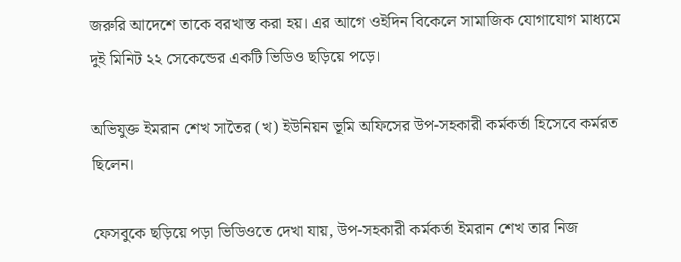জরুরি আদেশে তাকে বরখাস্ত করা হয়। এর আগে ওইদিন বিকেলে সামাজিক যোগাযোগ মাধ্যমে দুই মিনিট ২২ সেকেন্ডের একটি ভিডিও ছড়িয়ে পড়ে।

অভিযুক্ত ইমরান শেখ সাতৈর (খ) ইউনিয়ন ভূমি অফিসের উপ-সহকারী কর্মকর্তা হিসেবে কর্মরত ছিলেন।

ফেসবুকে ছড়িয়ে পড়া ভিডিওতে দেখা যায়, উপ-সহকারী কর্মকর্তা ইমরান শেখ তার নিজ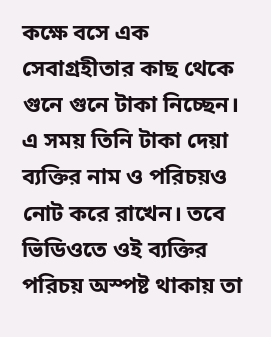কক্ষে বসে এক সেবাগ্রহীতার কাছ থেকে গুনে গুনে টাকা নিচ্ছেন। এ সময় তিনি টাকা দেয়া ব্যক্তির নাম ও পরিচয়ও নোট করে রাখেন। তবে ভিডিওতে ওই ব্যক্তির পরিচয় অস্পষ্ট থাকায় তা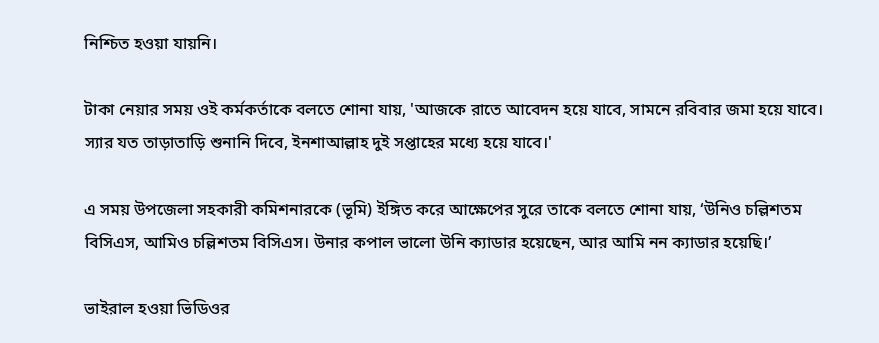নিশ্চিত হওয়া যায়নি।

টাকা নেয়ার সময় ওই কর্মকর্তাকে বলতে শোনা যায়, 'আজকে রাতে আবেদন হয়ে যাবে, সামনে রবিবার জমা হয়ে যাবে। স্যার যত তাড়াতাড়ি শুনানি দিবে, ইনশাআল্লাহ দুই সপ্তাহের মধ্যে হয়ে যাবে।'

এ সময় উপজেলা সহকারী কমিশনারকে (ভূমি) ইঙ্গিত করে আক্ষেপের সুরে তাকে বলতে শোনা যায়, ‘উনিও চল্লিশতম বিসিএস, আমিও চল্লিশতম বিসিএস। উনার কপাল ভালো উনি ক্যাডার হয়েছেন, আর আমি নন ক্যাডার হয়েছি।’

ভাইরাল হওয়া ভিডিওর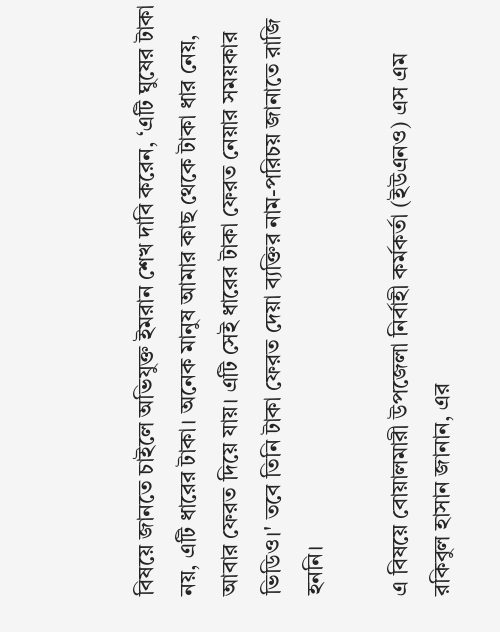বিষয়ে জানতে চাইলে অভিযুক্ত ইমরান শেখ দাবি করেন, ‘এটি ঘুষের টাকা নয়, এটি ধারের টাকা। অনেক মানুষ আমার কাছ থেকে টাকা ধার নেয়, আবার ফেরত দিয়ে যায়। এটি সেই ধারের টাকা ফেরত নেয়ার সময়কার ভিডিও।' তবে তিনি টাকা ফেরত দেয়া ব্যক্তির নাম-পরিচয় জানাতে রাজি হননি।

এ বিষয়ে বোয়ালমারী উপজেলা নির্বাহী কর্মকর্তা (ইউএনও) এস এম রকিবুল হাসান জানান, এর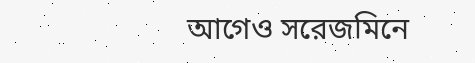আগেও সরেজমিনে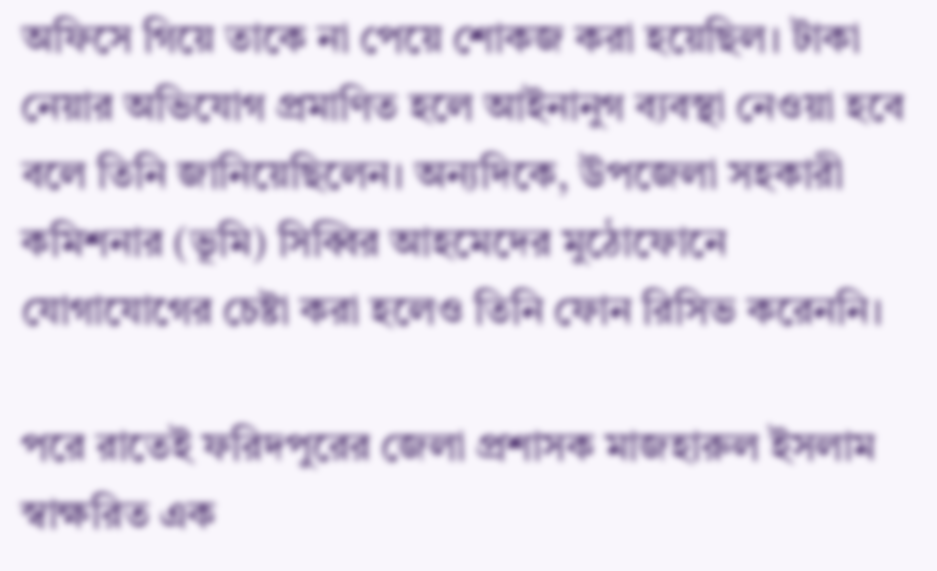অফিসে গিয়ে তাকে না পেয়ে শোকজ করা হয়েছিল। টাকা নেয়ার অভিযোগ প্রমাণিত হলে আইনানুগ ব্যবস্থা নেওয়া হবে বলে তিনি জানিয়েছিলেন। অন্যদিকে, উপজেলা সহকারী কমিশনার (ভূমি) সিব্বির আহমেদের মুঠোফোনে যোগাযোগের চেষ্টা করা হলেও তিনি ফোন রিসিভ করেননি।

পরে রাতেই ফরিদপুরের জেলা প্রশাসক মাজহারুল ইসলাম স্বাক্ষরিত এক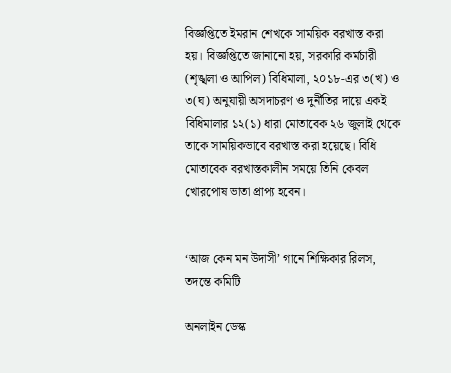বিজ্ঞপ্তিতে ইমরান শেখকে সাময়িক বরখাস্ত করা হয়। বিজ্ঞপ্তিতে জানানো হয়, সরকারি কর্মচারী (শৃঙ্খলা ও আপিল) বিধিমালা, ২০১৮-এর ৩(খ) ও ৩(ঘ) অনুযায়ী অসদাচরণ ও দুর্নীতির দায়ে একই বিধিমালার ১২(১) ধারা মোতাবেক ২৬ জুলাই থেকে তাকে সাময়িকভাবে বরখাস্ত করা হয়েছে। বিধি মোতাবেক বরখাস্তকালীন সময়ে তিনি কেবল খোরপোষ ভাতা প্রাপ্য হবেন।


‘আজ কেন মন উদাসী’ গানে শিক্ষিকার রিলস, তদন্তে কমিটি

অনলাইন ডেস্ক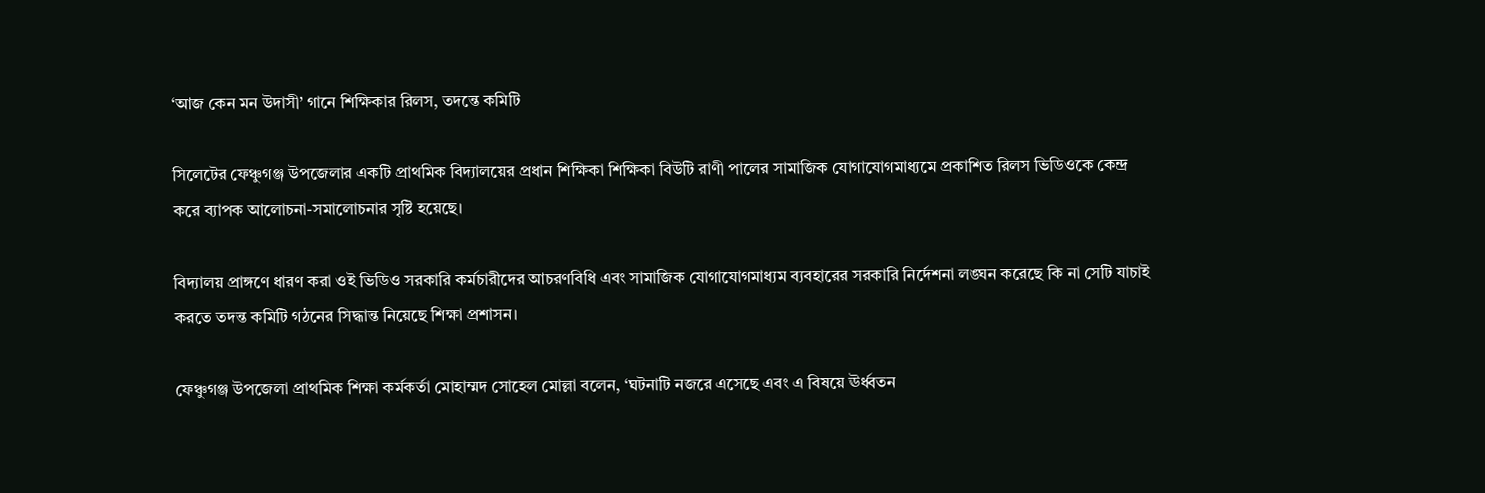‘আজ কেন মন উদাসী’ গানে শিক্ষিকার রিলস, তদন্তে কমিটি

সিলেটের ফেঞ্চুগঞ্জ উপজেলার একটি প্রাথমিক বিদ্যালয়ের প্রধান শিক্ষিকা শিক্ষিকা বিউটি রাণী পালের সামাজিক যোগাযোগমাধ্যমে প্রকাশিত রিলস ভিডিওকে কেন্দ্র করে ব্যাপক আলোচনা-সমালোচনার সৃষ্টি হয়েছে।

বিদ্যালয় প্রাঙ্গণে ধারণ করা ওই ভিডিও সরকারি কর্মচারীদের আচরণবিধি এবং সামাজিক যোগাযোগমাধ্যম ব্যবহারের সরকারি নির্দেশনা লঙ্ঘন করেছে কি না সেটি যাচাই করতে তদন্ত কমিটি গঠনের সিদ্ধান্ত নিয়েছে শিক্ষা প্রশাসন।

ফেঞ্চুগঞ্জ উপজেলা প্রাথমিক শিক্ষা কর্মকর্তা মোহাম্মদ সোহেল মোল্লা বলেন, ‘ঘটনাটি নজরে এসেছে এবং এ বিষয়ে ঊর্ধ্বতন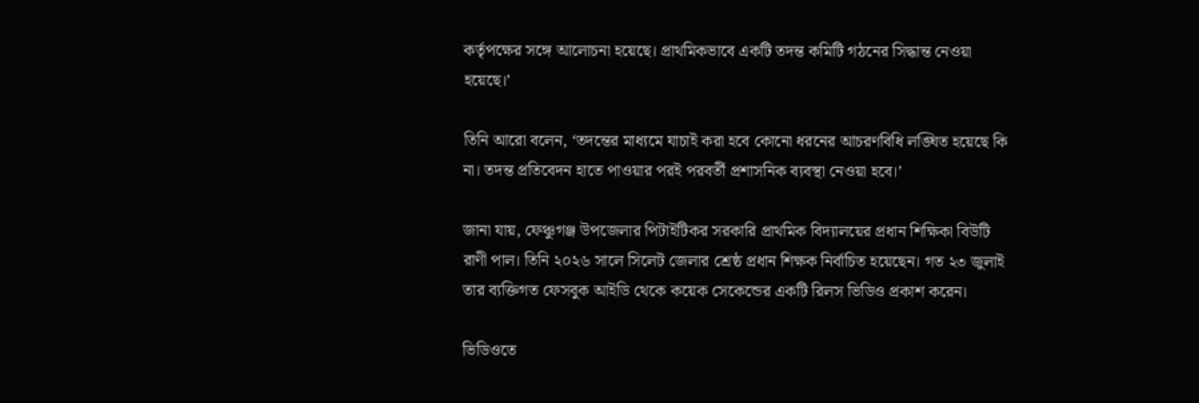কর্তৃপক্ষের সঙ্গে আলোচনা হয়েছে। প্রাথমিকভাবে একটি তদন্ত কমিটি গঠনের সিদ্ধান্ত নেওয়া হয়েছে।’

তিনি আরো বলেন, ‘তদন্তের মাধ্যমে যাচাই করা হবে কোনো ধরনের আচরণবিধি লঙ্ঘিত হয়েছে কি না। তদন্ত প্রতিবেদন হাতে পাওয়ার পরই পরবর্তী প্রশাসনিক ব্যবস্থা নেওয়া হবে।’

জানা যায়, ফেঞ্চুগঞ্জ উপজেলার পিটাইটিকর সরকারি প্রাথমিক বিদ্যালয়ের প্রধান শিক্ষিকা বিউটি রাণী পাল। তিনি ২০২৬ সালে সিলেট জেলার শ্রেষ্ঠ প্রধান শিক্ষক নির্বাচিত হয়েছেন। গত ২৩ জুলাই তার ব্যক্তিগত ফেসবুক আইডি থেকে কয়েক সেকেন্ডের একটি রিলস ভিডিও প্রকাশ করেন।

ভিডিওতে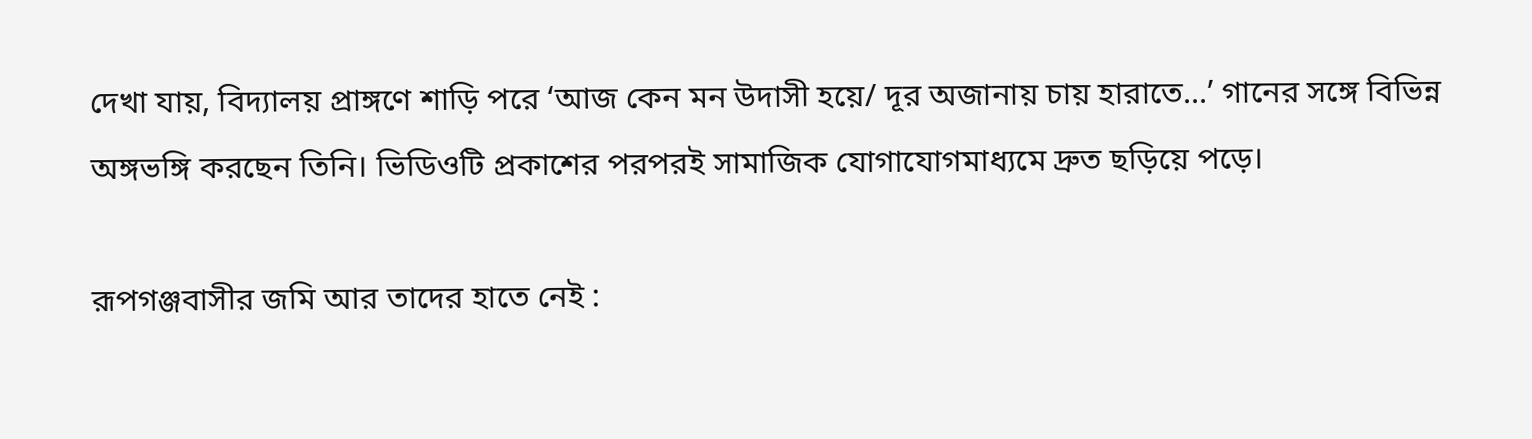দেখা যায়, বিদ্যালয় প্রাঙ্গণে শাড়ি পরে ‘আজ কেন মন উদাসী হয়ে/ দূর অজানায় চায় হারাতে...’ গানের সঙ্গে বিভিন্ন অঙ্গভঙ্গি করছেন তিনি। ভিডিওটি প্রকাশের পরপরই সামাজিক যোগাযোগমাধ্যমে দ্রুত ছড়িয়ে পড়ে।

রূপগঞ্জবাসীর জমি আর তাদের হাতে নেই :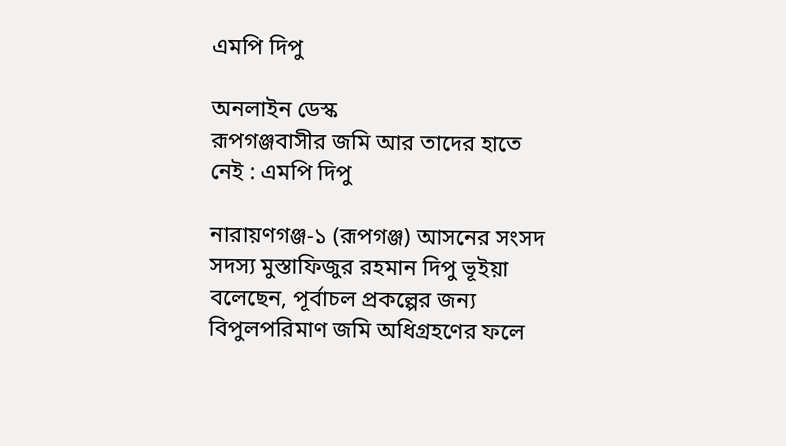এমপি দিপু

অনলাইন ডেস্ক
রূপগঞ্জবাসীর জমি আর তাদের হাতে নেই : এমপি দিপু

নারায়ণগঞ্জ-১ (রূপগঞ্জ) আসনের সংসদ সদস্য মুস্তাফিজুর রহমান দিপু ভূইয়া বলেছেন, পূর্বাচল প্রকল্পের জন্য বিপুলপরিমাণ জমি অধিগ্রহণের ফলে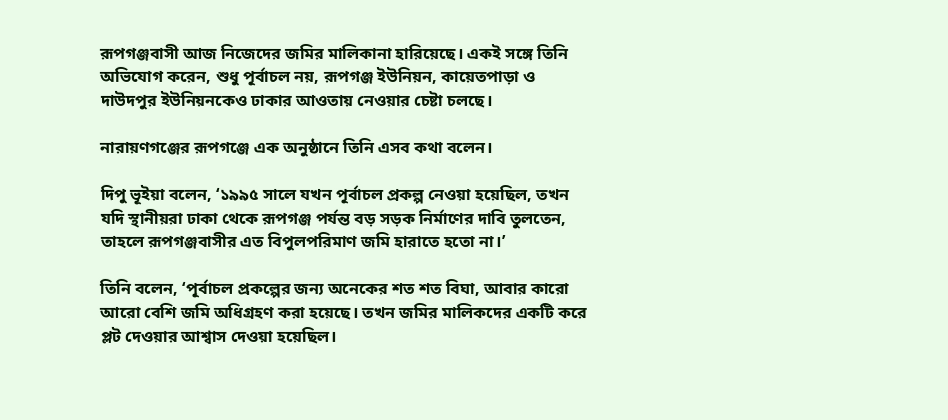রূপগঞ্জবাসী আজ নিজেদের জমির মালিকানা হারিয়েছে। একই সঙ্গে তিনি অভিযোগ করেন, শুধু পূর্বাচল নয়, রূপগঞ্জ ইউনিয়ন, কায়েতপাড়া ও দাউদপুর ইউনিয়নকেও ঢাকার আওতায় নেওয়ার চেষ্টা চলছে।

নারায়ণগঞ্জের রূপগঞ্জে এক অনুষ্ঠানে তিনি এসব কথা বলেন।

দিপু ভূইয়া বলেন, ‘১৯৯৫ সালে যখন পূর্বাচল প্রকল্প নেওয়া হয়েছিল, তখন যদি স্থানীয়রা ঢাকা থেকে রূপগঞ্জ পর্যন্ত বড় সড়ক নির্মাণের দাবি তুলতেন, তাহলে রূপগঞ্জবাসীর এত বিপুলপরিমাণ জমি হারাতে হতো না।’

তিনি বলেন, ‘পূর্বাচল প্রকল্পের জন্য অনেকের শত শত বিঘা, আবার কারো আরো বেশি জমি অধিগ্রহণ করা হয়েছে। তখন জমির মালিকদের একটি করে প্লট দেওয়ার আশ্বাস দেওয়া হয়েছিল।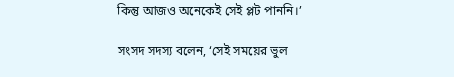কিন্তু আজও অনেকেই সেই প্লট পাননি।’

সংসদ সদস্য বলেন, ‘সেই সময়ের ভুল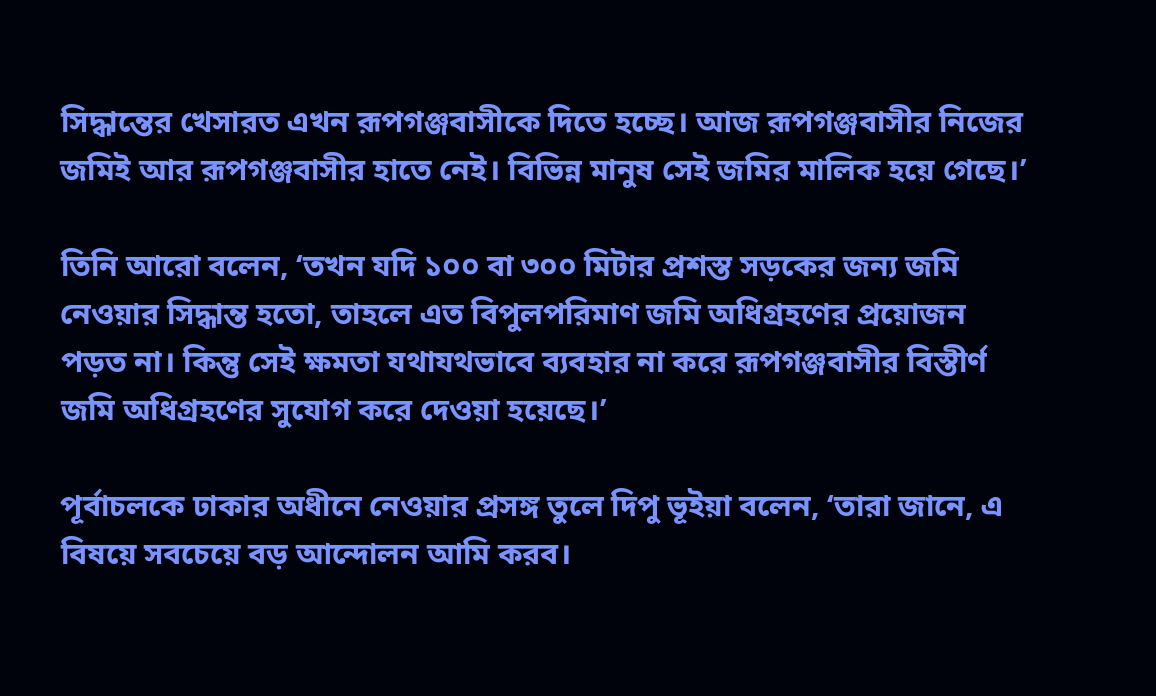সিদ্ধান্তের খেসারত এখন রূপগঞ্জবাসীকে দিতে হচ্ছে। আজ রূপগঞ্জবাসীর নিজের জমিই আর রূপগঞ্জবাসীর হাতে নেই। বিভিন্ন মানুষ সেই জমির মালিক হয়ে গেছে।’

তিনি আরো বলেন, ‘তখন যদি ১০০ বা ৩০০ মিটার প্রশস্ত সড়কের জন্য জমি নেওয়ার সিদ্ধান্ত হতো, তাহলে এত বিপুলপরিমাণ জমি অধিগ্রহণের প্রয়োজন পড়ত না। কিন্তু সেই ক্ষমতা যথাযথভাবে ব্যবহার না করে রূপগঞ্জবাসীর বিস্তীর্ণ জমি অধিগ্রহণের সুযোগ করে দেওয়া হয়েছে।’

পূর্বাচলকে ঢাকার অধীনে নেওয়ার প্রসঙ্গ তুলে দিপু ভূইয়া বলেন, ‘তারা জানে, এ বিষয়ে সবচেয়ে বড় আন্দোলন আমি করব।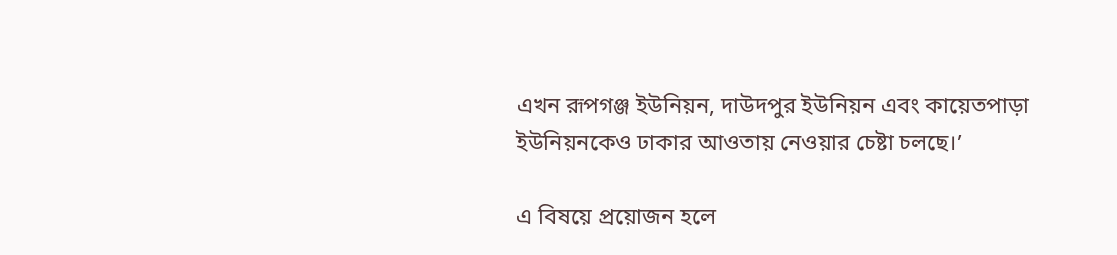এখন রূপগঞ্জ ইউনিয়ন, দাউদপুর ইউনিয়ন এবং কায়েতপাড়া ইউনিয়নকেও ঢাকার আওতায় নেওয়ার চেষ্টা চলছে।’

এ বিষয়ে প্রয়োজন হলে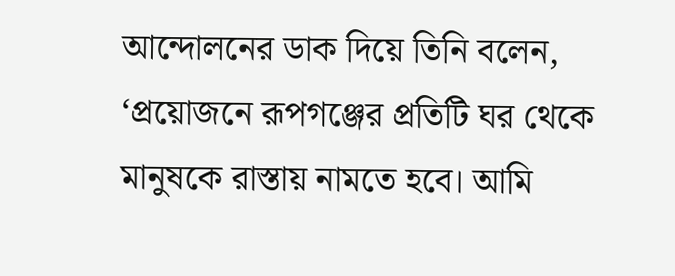আন্দোলনের ডাক দিয়ে তিনি বলেন, ‘প্রয়োজনে রূপগঞ্জের প্রতিটি ঘর থেকে মানুষকে রাস্তায় নামতে হবে। আমি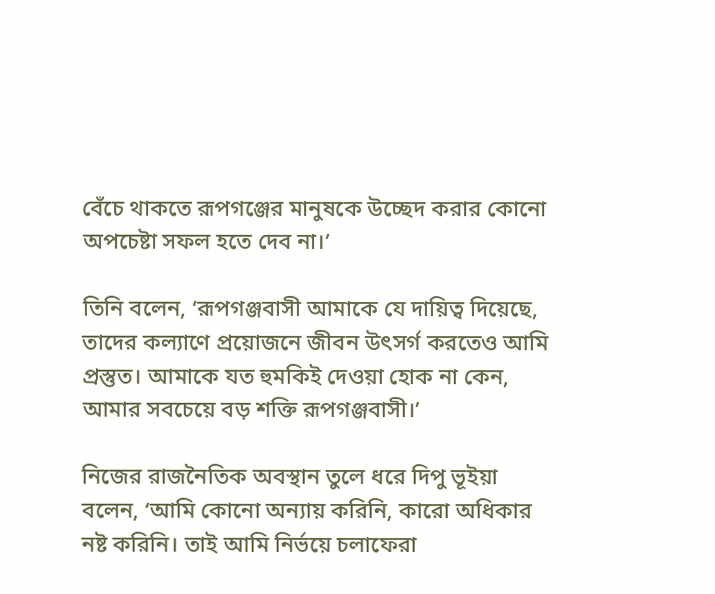বেঁচে থাকতে রূপগঞ্জের মানুষকে উচ্ছেদ করার কোনো অপচেষ্টা সফল হতে দেব না।’

তিনি বলেন, ‘রূপগঞ্জবাসী আমাকে যে দায়িত্ব দিয়েছে, তাদের কল্যাণে প্রয়োজনে জীবন উৎসর্গ করতেও আমি প্রস্তুত। আমাকে যত হুমকিই দেওয়া হোক না কেন, আমার সবচেয়ে বড় শক্তি রূপগঞ্জবাসী।’

নিজের রাজনৈতিক অবস্থান তুলে ধরে দিপু ভূইয়া বলেন, ‘আমি কোনো অন্যায় করিনি, কারো অধিকার নষ্ট করিনি। তাই আমি নির্ভয়ে চলাফেরা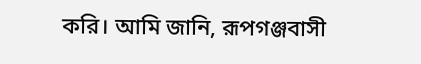করি। আমি জানি, রূপগঞ্জবাসী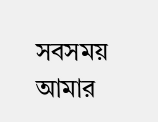সবসময় আমার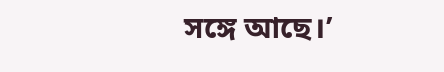সঙ্গে আছে।’